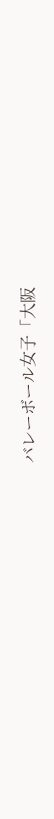バレーボール女子「大阪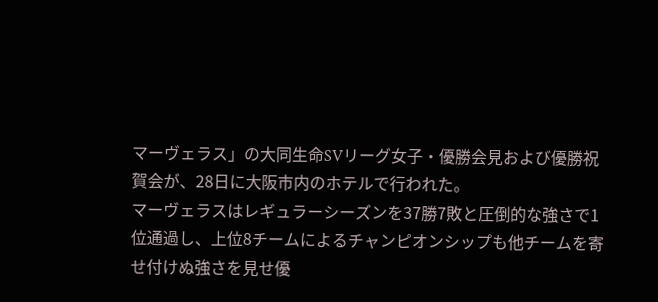マーヴェラス」の大同生命SVリーグ女子・優勝会見および優勝祝賀会が、28日に大阪市内のホテルで行われた。
マーヴェラスはレギュラーシーズンを37勝7敗と圧倒的な強さで1位通過し、上位8チームによるチャンピオンシップも他チームを寄せ付けぬ強さを見せ優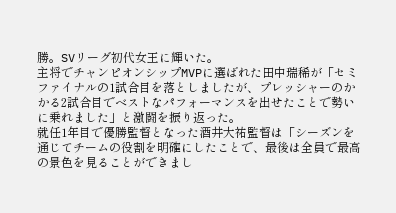勝。SVリーグ初代女王に輝いた。
主将でチャンピオンシップMVPに選ばれた田中瑞稀が「セミファイナルの1試合目を落としましたが、プレッシャーのかかる2試合目でベストなパフォーマンスを出せたことで勢いに乗れました」と激闘を振り返った。
就任1年目で優勝監督となった酒井大祐監督は「シーズンを通じてチームの役割を明確にしたことで、最後は全員で最高の景色を見ることができまし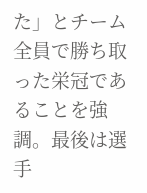た」とチーム全員で勝ち取った栄冠であることを強調。最後は選手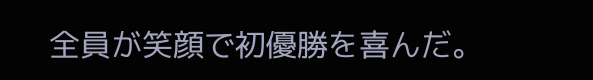全員が笑顔で初優勝を喜んだ。